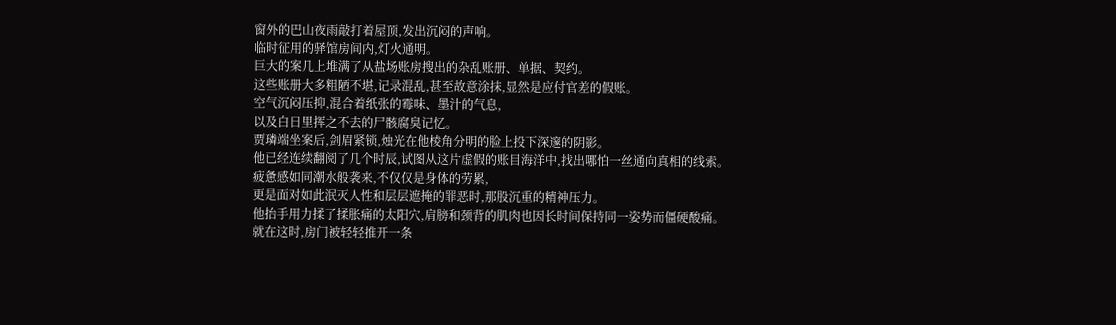窗外的巴山夜雨敲打着屋顶,发出沉闷的声响。
临时征用的驿馆房间内,灯火通明。
巨大的案几上堆满了从盐场账房搜出的杂乱账册、单据、契约。
这些账册大多粗陋不堪,记录混乱,甚至故意涂抹,显然是应付官差的假账。
空气沉闷压抑,混合着纸张的霉味、墨汁的气息,
以及白日里挥之不去的尸骸腐臭记忆。
贾璘端坐案后,剑眉紧锁,烛光在他棱角分明的脸上投下深邃的阴影。
他已经连续翻阅了几个时辰,试图从这片虚假的账目海洋中,找出哪怕一丝通向真相的线索。
疲惫感如同潮水般袭来,不仅仅是身体的劳累,
更是面对如此泯灭人性和层层遮掩的罪恶时,那股沉重的精神压力。
他抬手用力揉了揉胀痛的太阳穴,肩膀和颈背的肌肉也因长时间保持同一姿势而僵硬酸痛。
就在这时,房门被轻轻推开一条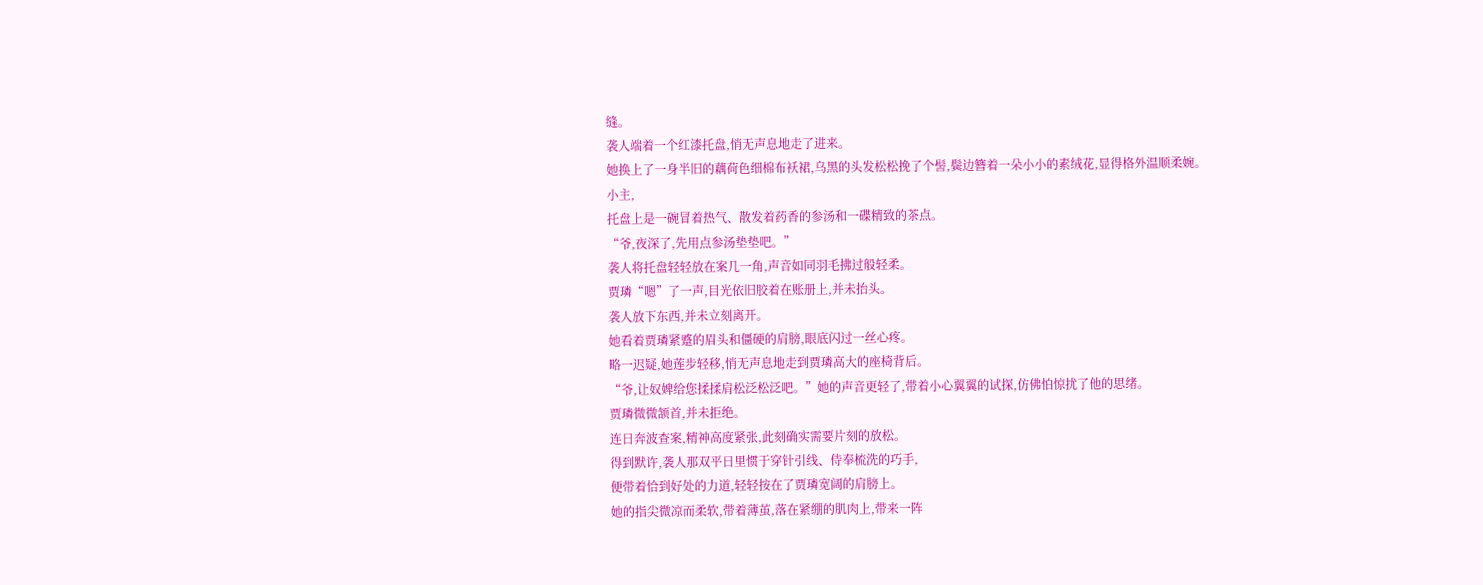缝。
袭人端着一个红漆托盘,悄无声息地走了进来。
她换上了一身半旧的藕荷色细棉布袄裙,乌黑的头发松松挽了个髻,鬓边簪着一朵小小的素绒花,显得格外温顺柔婉。
小主,
托盘上是一碗冒着热气、散发着药香的参汤和一碟精致的茶点。
“爷,夜深了,先用点参汤垫垫吧。”
袭人将托盘轻轻放在案几一角,声音如同羽毛拂过般轻柔。
贾璘“嗯”了一声,目光依旧胶着在账册上,并未抬头。
袭人放下东西,并未立刻离开。
她看着贾璘紧蹙的眉头和僵硬的肩膀,眼底闪过一丝心疼。
略一迟疑,她莲步轻移,悄无声息地走到贾璘高大的座椅背后。
“爷,让奴婢给您揉揉肩松泛松泛吧。”她的声音更轻了,带着小心翼翼的试探,仿佛怕惊扰了他的思绪。
贾璘微微颔首,并未拒绝。
连日奔波查案,精神高度紧张,此刻确实需要片刻的放松。
得到默许,袭人那双平日里惯于穿针引线、侍奉梳洗的巧手,
便带着恰到好处的力道,轻轻按在了贾璘宽阔的肩膀上。
她的指尖微凉而柔软,带着薄茧,落在紧绷的肌肉上,带来一阵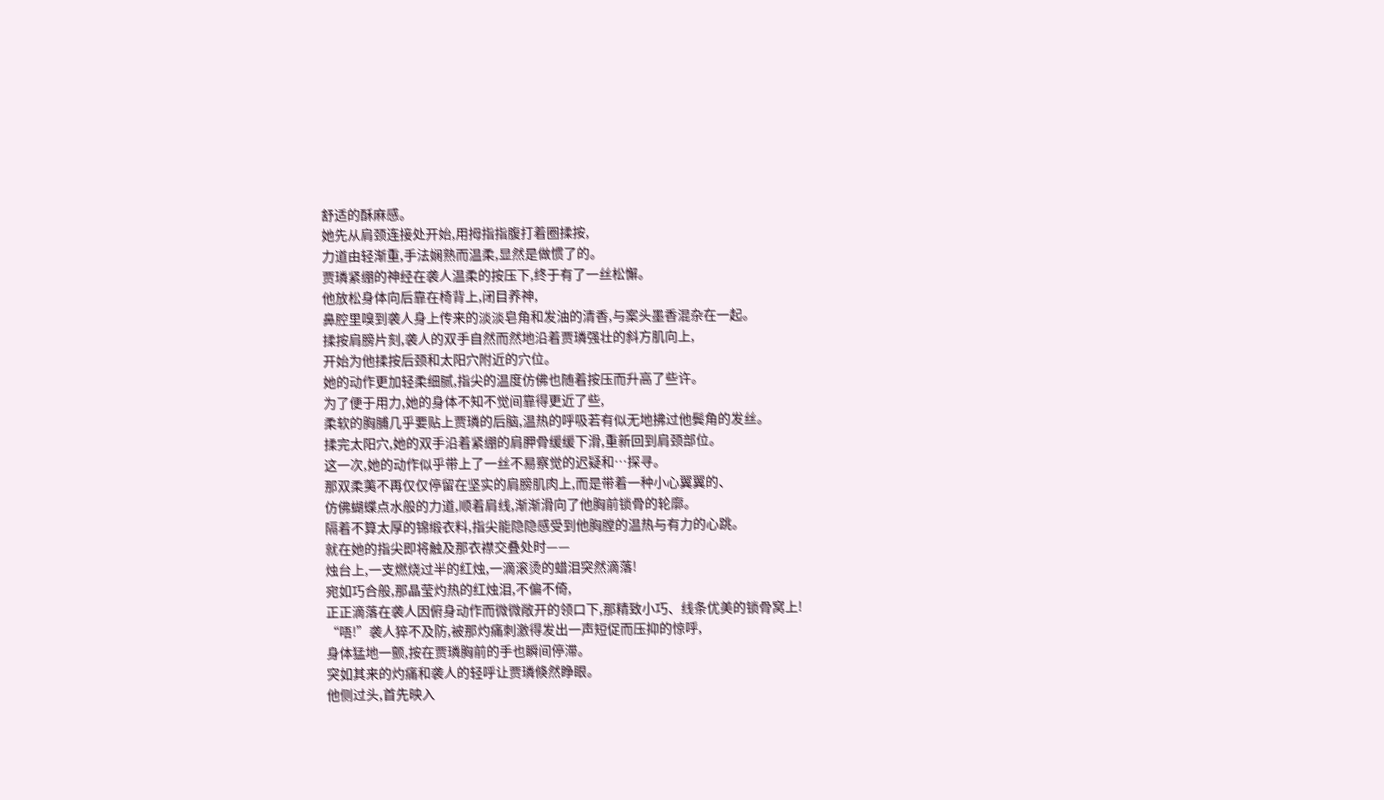舒适的酥麻感。
她先从肩颈连接处开始,用拇指指腹打着圈揉按,
力道由轻渐重,手法娴熟而温柔,显然是做惯了的。
贾璘紧绷的神经在袭人温柔的按压下,终于有了一丝松懈。
他放松身体向后靠在椅背上,闭目养神,
鼻腔里嗅到袭人身上传来的淡淡皂角和发油的清香,与案头墨香混杂在一起。
揉按肩膀片刻,袭人的双手自然而然地沿着贾璘强壮的斜方肌向上,
开始为他揉按后颈和太阳穴附近的穴位。
她的动作更加轻柔细腻,指尖的温度仿佛也随着按压而升高了些许。
为了便于用力,她的身体不知不觉间靠得更近了些,
柔软的胸脯几乎要贴上贾璘的后脑,温热的呼吸若有似无地拂过他鬓角的发丝。
揉完太阳穴,她的双手沿着紧绷的肩胛骨缓缓下滑,重新回到肩颈部位。
这一次,她的动作似乎带上了一丝不易察觉的迟疑和…探寻。
那双柔荑不再仅仅停留在坚实的肩膀肌肉上,而是带着一种小心翼翼的、
仿佛蝴蝶点水般的力道,顺着肩线,渐渐滑向了他胸前锁骨的轮廓。
隔着不算太厚的锦缎衣料,指尖能隐隐感受到他胸膛的温热与有力的心跳。
就在她的指尖即将触及那衣襟交叠处时——
烛台上,一支燃烧过半的红烛,一滴滚烫的蜡泪突然滴落!
宛如巧合般,那晶莹灼热的红烛泪,不偏不倚,
正正滴落在袭人因俯身动作而微微敞开的领口下,那精致小巧、线条优美的锁骨窝上!
“唔!”袭人猝不及防,被那灼痛刺激得发出一声短促而压抑的惊呼,
身体猛地一颤,按在贾璘胸前的手也瞬间停滞。
突如其来的灼痛和袭人的轻呼让贾璘倏然睁眼。
他侧过头,首先映入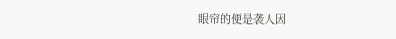眼帘的便是袭人因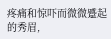疼痛和惊吓而微微蹙起的秀眉,